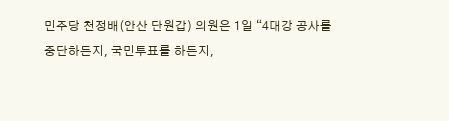민주당 천정배(안산 단원갑) 의원은 1일 “4대강 공사를 중단하든지, 국민투표를 하든지,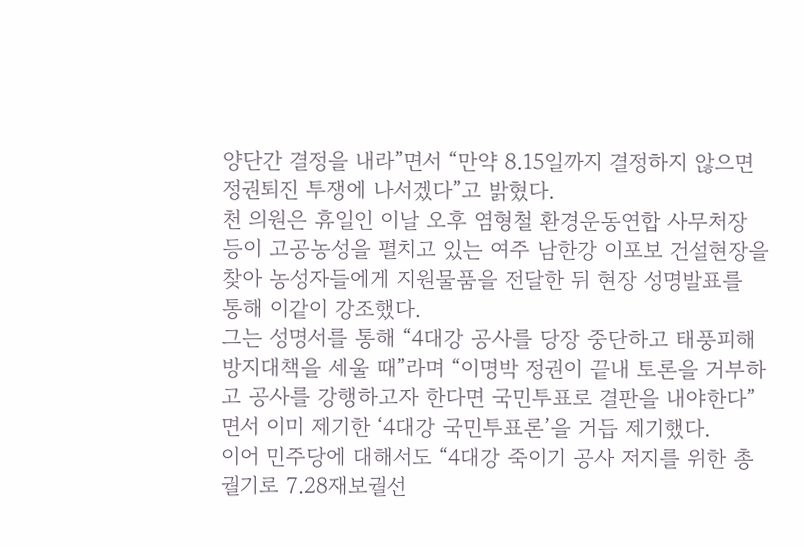양단간 결정을 내라”면서 “만약 8.15일까지 결정하지 않으면 정권퇴진 투쟁에 나서겠다”고 밝혔다.
천 의원은 휴일인 이날 오후 염형철 환경운동연합 사무처장 등이 고공농성을 펼치고 있는 여주 남한강 이포보 건설현장을 찾아 농성자들에게 지원물품을 전달한 뒤 현장 성명발표를 통해 이같이 강조했다.
그는 성명서를 통해 “4대강 공사를 당장 중단하고 태풍피해 방지대책을 세울 때”라며 “이명박 정권이 끝내 토론을 거부하고 공사를 강행하고자 한다면 국민투표로 결판을 내야한다”면서 이미 제기한 ‘4대강 국민투표론’을 거듭 제기했다.
이어 민주당에 대해서도 “4대강 죽이기 공사 저지를 위한 총궐기로 7.28재보궐선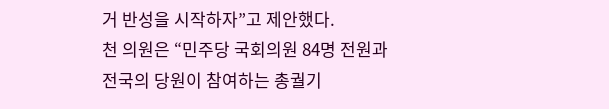거 반성을 시작하자”고 제안했다.
천 의원은 “민주당 국회의원 84명 전원과 전국의 당원이 참여하는 총궐기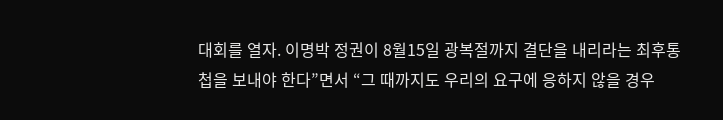대회를 열자. 이명박 정권이 8월15일 광복절까지 결단을 내리라는 최후통첩을 보내야 한다”면서 “그 때까지도 우리의 요구에 응하지 않을 경우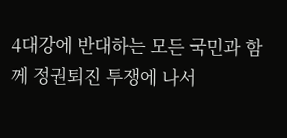4대강에 반대하는 모든 국민과 함께 정권퇴진 투쟁에 나서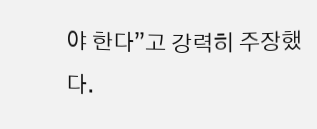야 한다”고 강력히 주장했다.